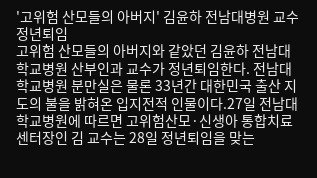'고위험 산모들의 아버지' 김윤하 전남대병원 교수 정년퇴임
고위험 산모들의 아버지와 같았던 김윤하 전남대학교병원 산부인과 교수가 정년퇴임한다. 전남대학교병원 분만실은 물론 33년간 대한민국 출산 지도의 불을 밝혀온 입지전적 인물이다.27일 전남대학교병원에 따르면 고위험산모·신생아 통합치료센터장인 김 교수는 28일 정년퇴임을 맞는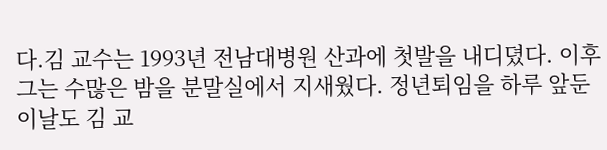다.김 교수는 1993년 전남대병원 산과에 첫발을 내디뎠다. 이후 그는 수많은 밤을 분말실에서 지새웠다. 정년퇴임을 하루 앞둔 이날도 김 교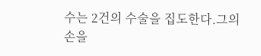수는 2건의 수술을 집도한다.그의 손을